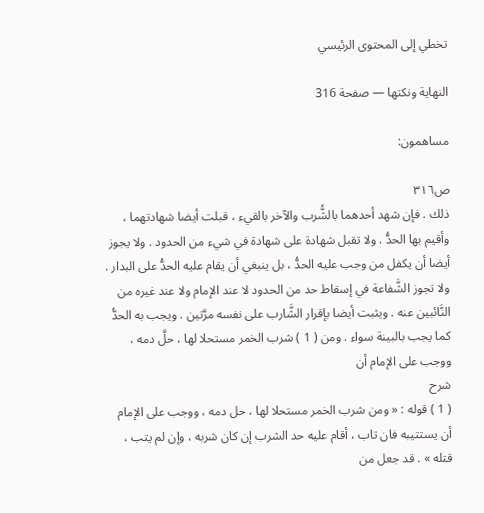تخطي إلى المحتوى الرئيسي

النهاية ونكتها — صفحة 316

مساهمون:

ص٣١٦
ذلك . فإن شهد أحدهما بالشُّرب والآخر بالقيء ، قبلت أيضا شهادتهما ، وأقيم بها الحدُّ . ولا تقبل شهادة على شهادة في شيء من الحدود . ولا يجوز أيضا أن يكفل من وجب عليه الحدُّ ، بل ينبغي أن يقام عليه الحدُّ على البدار . ولا تجوز الشَّفاعة في إسقاط حد من الحدود لا عند الإمام ولا عند غيره من النَّائبين عنه . ويثبت أيضا بإقرار الشَّارب على نفسه مرَّتين . ويجب به الحدُّ كما يجب بالبينة سواء . ومن ( 1 ) شرب الخمر مستحلا لها ، حلَّ دمه ، ووجب على الإمام أن
شرح
( 1 ) قوله : « ومن شرب الخمر مستحلا لها ، حل دمه ، ووجب على الإمام أن يستتيبه فان تاب ، أقام عليه حد الشرب إن كان شربه ، وإن لم يتب ، قتله » . قد جعل من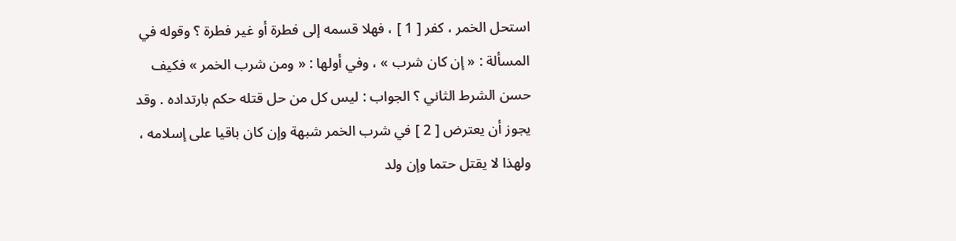استحل الخمر ، كفر [ 1 ] ، فهلا قسمه إلى فطرة أو غير فطرة ؟ وقوله في المسألة : « إن كان شرب » ، وفي أولها : « ومن شرب الخمر » فكيف حسن الشرط الثاني ؟ الجواب : ليس كل من حل قتله حكم بارتداده . وقد يجوز أن يعترض [ 2 ] في شرب الخمر شبهة وإن كان باقيا على إسلامه ، ولهذا لا يقتل حتما وإن ولد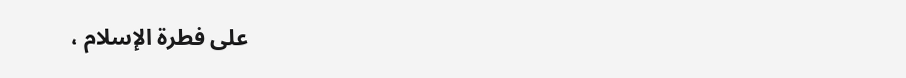على فطرة الإسلام ،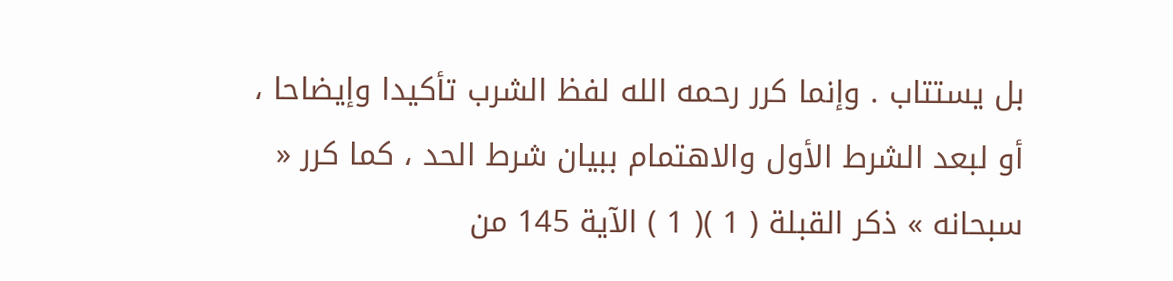بل يستتاب . وإنما كرر رحمه الله لفظ الشرب تأكيدا وإيضاحا ، أو لبعد الشرط الأول والاهتمام ببيان شرط الحد ، كما كرر « سبحانه » ذكر القبلة ( 1 )( 1 ) الآية 145 من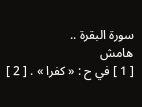سورة البقرة ..
هامش
[ 1 ] في ح : « كفرا » . [ 2 ]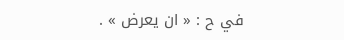في ح : « ان يعرض » .